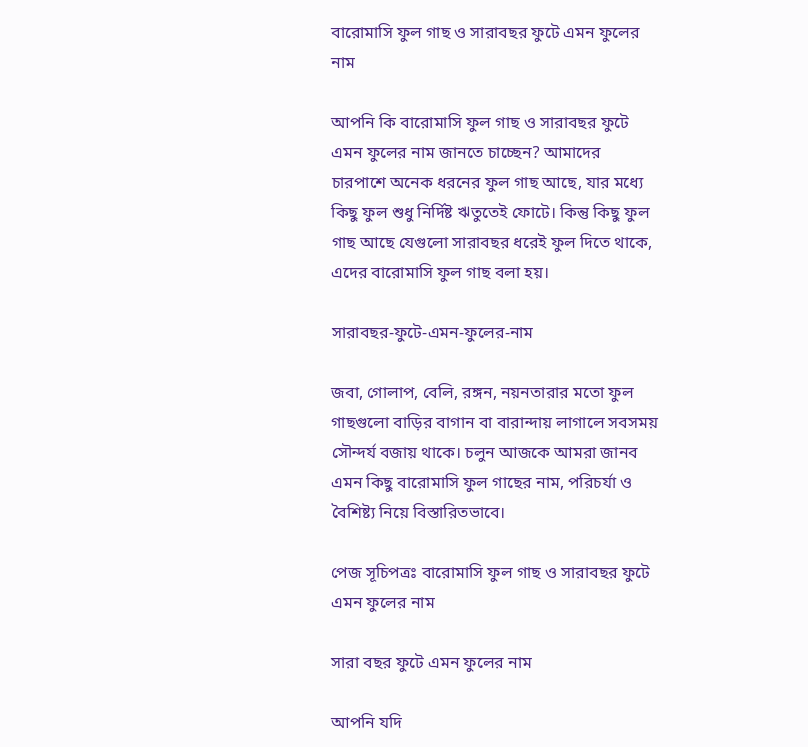বারোমাসি ফুল গাছ ও সারাবছর ফুটে এমন ফুলের নাম

আপনি কি বারোমাসি ফুল গাছ ও সারাবছর ফুটে এমন ফুলের নাম জানতে চাচ্ছেন? আমাদের চারপাশে অনেক ধরনের ফুল গাছ আছে, যার মধ্যে কিছু ফুল শুধু নির্দিষ্ট ঋতুতেই ফোটে। কিন্তু কিছু ফুল গাছ আছে যেগুলো সারাবছর ধরেই ফুল দিতে থাকে, এদের বারোমাসি ফুল গাছ বলা হয়।

সারাবছর-ফুটে-এমন-ফুলের-নাম

জবা, গোলাপ, বেলি, রঙ্গন, নয়নতারার মতো ফুল গাছগুলো বাড়ির বাগান বা বারান্দায় লাগালে সবসময় সৌন্দর্য বজায় থাকে। চলুন আজকে আমরা জানব এমন কিছু বারোমাসি ফুল গাছের নাম, পরিচর্যা ও বৈশিষ্ট্য নিয়ে বিস্তারিতভাবে।

পেজ সূচিপত্রঃ বারোমাসি ফুল গাছ ও সারাবছর ফুটে এমন ফুলের নাম

সারা বছর ফুটে এমন ফুলের নাম

আপনি যদি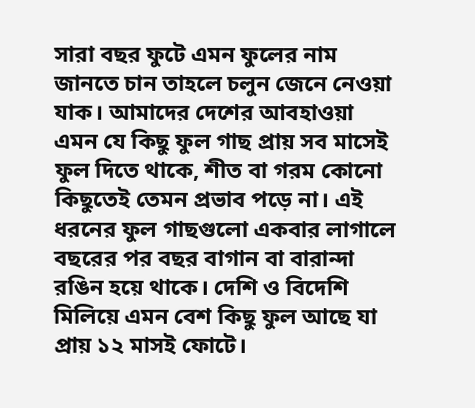সারা বছর ফুটে এমন ফুলের নাম জানতে চান তাহলে চলুন জেনে নেওয়া যাক। আমাদের দেশের আবহাওয়া এমন যে কিছু ফুল গাছ প্রায় সব মাসেই ফুল দিতে থাকে, শীত বা গরম কোনো কিছুতেই তেমন প্রভাব পড়ে না। এই ধরনের ফুল গাছগুলো একবার লাগালে বছরের পর বছর বাগান বা বারান্দা রঙিন হয়ে থাকে। দেশি ও বিদেশি মিলিয়ে এমন বেশ কিছু ফুল আছে যা প্রায় ১২ মাসই ফোটে।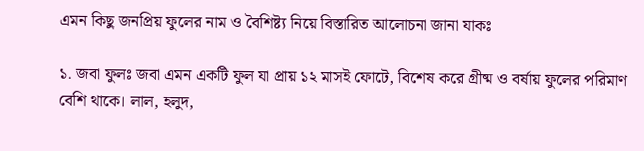এমন কিছু জনপ্রিয় ফুলের নাম ও বৈশিষ্ট্য নিয়ে বিস্তারিত আলোচনা জানা যাকঃ

১. জবা ফুলঃ জবা এমন একটি ফুল যা প্রায় ১২ মাসই ফোটে, বিশেষ করে গ্রীষ্ম ও বর্ষায় ফুলের পরিমাণ বেশি থাকে। লাল, হলুদ,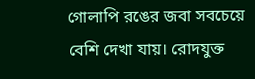গোলাপি রঙের জবা সবচেয়ে বেশি দেখা যায়। রোদযুক্ত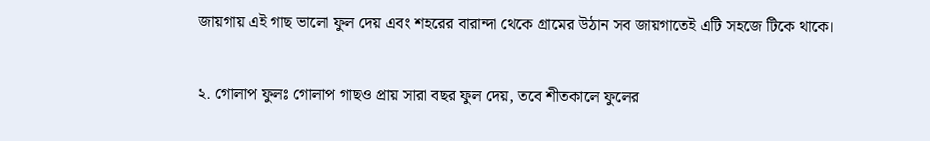জায়গায় এই গাছ ভালো ফুল দেয় এবং শহরের বারান্দা থেকে গ্রামের উঠান সব জায়গাতেই এটি সহজে টিকে থাকে।

২. গোলাপ ফুলঃ গোলাপ গাছও প্রায় সারা বছর ফুল দেয়, তবে শীতকালে ফুলের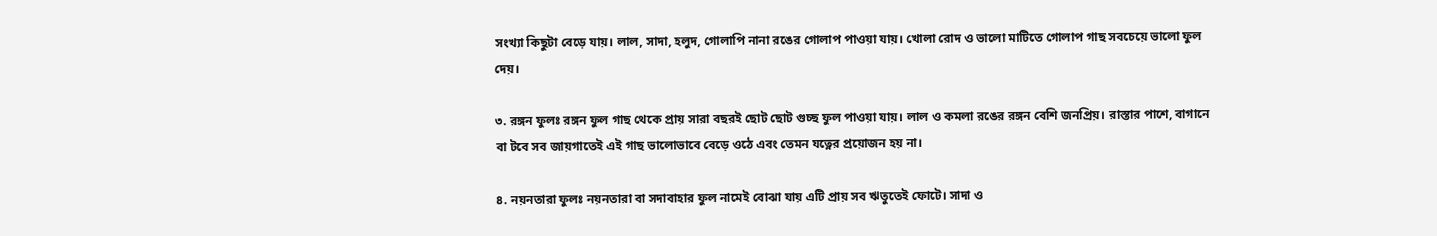সংখ্যা কিছুটা বেড়ে যায়। লাল, সাদা, হলুদ, গোলাপি নানা রঙের গোলাপ পাওয়া যায়। খোলা রোদ ও ভালো মাটিতে গোলাপ গাছ সবচেয়ে ভালো ফুল দেয়।

৩. রঙ্গন ফুলঃ রঙ্গন ফুল গাছ থেকে প্রায় সারা বছরই ছোট ছোট গুচ্ছ ফুল পাওয়া যায়। লাল ও কমলা রঙের রঙ্গন বেশি জনপ্রিয়। রাস্তার পাশে, বাগানে বা টবে সব জায়গাতেই এই গাছ ভালোভাবে বেড়ে ওঠে এবং তেমন যত্নের প্রয়োজন হয় না।

৪. নয়নতারা ফুলঃ নয়নতারা বা সদাবাহার ফুল নামেই বোঝা যায় এটি প্রায় সব ঋতুতেই ফোটে। সাদা ও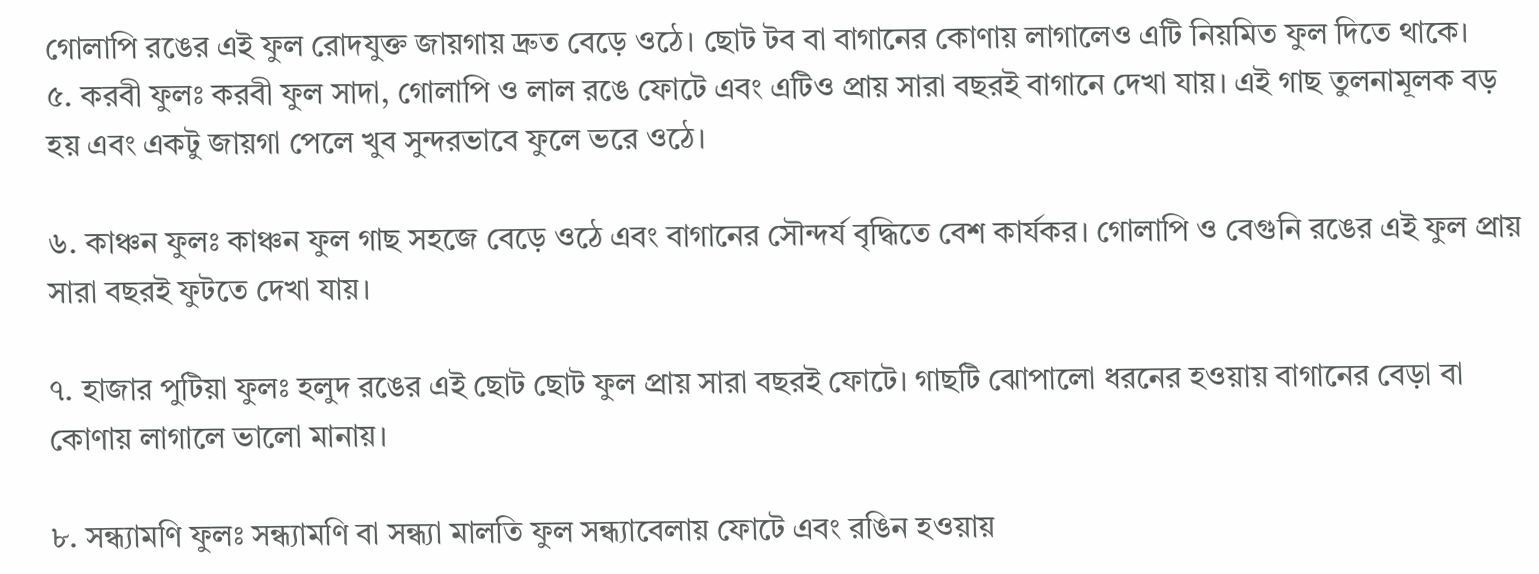গোলাপি রঙের এই ফুল রোদযুক্ত জায়গায় দ্রুত বেড়ে ওঠে। ছোট টব বা বাগানের কোণায় লাগালেও এটি নিয়মিত ফুল দিতে থাকে।
৫. করবী ফুলঃ করবী ফুল সাদা, গোলাপি ও লাল রঙে ফোটে এবং এটিও প্রায় সারা বছরই বাগানে দেখা যায়। এই গাছ তুলনামূলক বড় হয় এবং একটু জায়গা পেলে খুব সুন্দরভাবে ফুলে ভরে ওঠে।

৬. কাঞ্চন ফুলঃ কাঞ্চন ফুল গাছ সহজে বেড়ে ওঠে এবং বাগানের সৌন্দর্য বৃদ্ধিতে বেশ কার্যকর। গোলাপি ও বেগুনি রঙের এই ফুল প্রায় সারা বছরই ফুটতে দেখা যায়।

৭. হাজার পুটিয়া ফুলঃ হলুদ রঙের এই ছোট ছোট ফুল প্রায় সারা বছরই ফোটে। গাছটি ঝোপালো ধরনের হওয়ায় বাগানের বেড়া বা কোণায় লাগালে ভালো মানায়।

৮. সন্ধ্যামণি ফুলঃ সন্ধ্যামণি বা সন্ধ্যা মালতি ফুল সন্ধ্যাবেলায় ফোটে এবং রঙিন হওয়ায়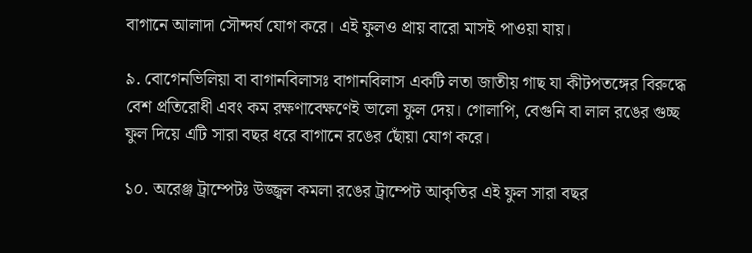বাগানে আলাদা সৌন্দর্য যোগ করে। এই ফুলও প্রায় বারো মাসই পাওয়া যায়।

৯. বোগেনভিলিয়া বা বাগানবিলাসঃ বাগানবিলাস একটি লতা জাতীয় গাছ যা কীটপতঙ্গের বিরুদ্ধে বেশ প্রতিরোধী এবং কম রক্ষণাবেক্ষণেই ভালো ফুল দেয়। গোলাপি, বেগুনি বা লাল রঙের গুচ্ছ ফুল দিয়ে এটি সারা বছর ধরে বাগানে রঙের ছোঁয়া যোগ করে।

১০. অরেঞ্জ ট্রাম্পেটঃ উজ্জ্বল কমলা রঙের ট্রাম্পেট আকৃতির এই ফুল সারা বছর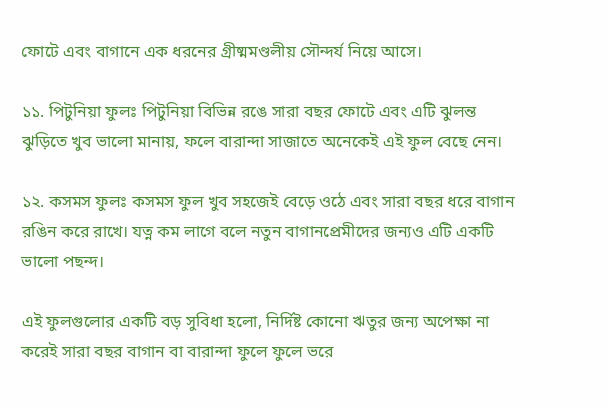ফোটে এবং বাগানে এক ধরনের গ্রীষ্মমণ্ডলীয় সৌন্দর্য নিয়ে আসে।

১১. পিটুনিয়া ফুলঃ পিটুনিয়া বিভিন্ন রঙে সারা বছর ফোটে এবং এটি ঝুলন্ত ঝুড়িতে খুব ভালো মানায়, ফলে বারান্দা সাজাতে অনেকেই এই ফুল বেছে নেন।

১২. কসমস ফুলঃ কসমস ফুল খুব সহজেই বেড়ে ওঠে এবং সারা বছর ধরে বাগান রঙিন করে রাখে। যত্ন কম লাগে বলে নতুন বাগানপ্রেমীদের জন্যও এটি একটি ভালো পছন্দ।

এই ফুলগুলোর একটি বড় সুবিধা হলো, নির্দিষ্ট কোনো ঋতুর জন্য অপেক্ষা না করেই সারা বছর বাগান বা বারান্দা ফুলে ফুলে ভরে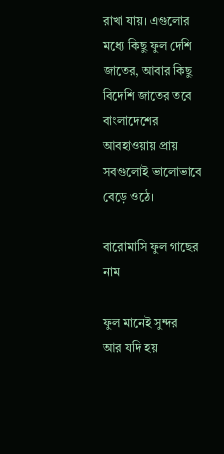রাখা যায়। এগুলোর মধ্যে কিছু ফুল দেশি জাতের, আবার কিছু বিদেশি জাতের তবে বাংলাদেশের আবহাওয়ায় প্রায় সবগুলোই ভালোভাবে বেড়ে ওঠে।

বারোমাসি ফুল গাছের নাম

ফুল মানেই সুন্দর আর ‍যদি হয়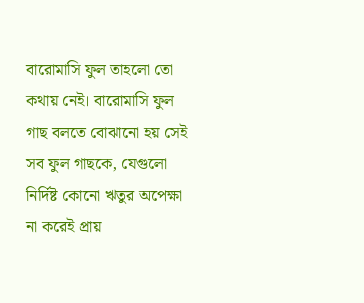বারোমাসি ফুল তাহলো তো কথায় নেই। বারোমাসি ফুল গাছ বলতে বোঝানো হয় সেই সব ফুল গাছকে, যেগুলো নির্দিষ্ট কোনো ঋতুর অপেক্ষা না করেই প্রায়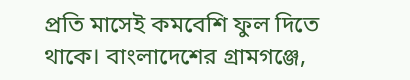প্রতি মাসেই কমবেশি ফুল দিতে থাকে। বাংলাদেশের গ্রামগঞ্জে,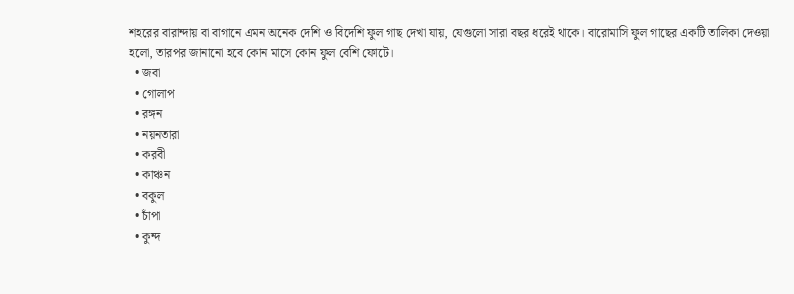শহরের বারান্দায় বা বাগানে এমন অনেক দেশি ও বিদেশি ফুল গাছ দেখা যায়, যেগুলো সারা বছর ধরেই থাকে। বারোমাসি ফুল গাছের একটি তালিকা দেওয়া হলো, তারপর জানানো হবে কোন মাসে কোন ফুল বেশি ফোটে।
  • জবা
  • গোলাপ
  • রঙ্গন
  • নয়নতারা
  • করবী
  • কাঞ্চন
  • বকুল
  • চাঁপা
  • কুন্দ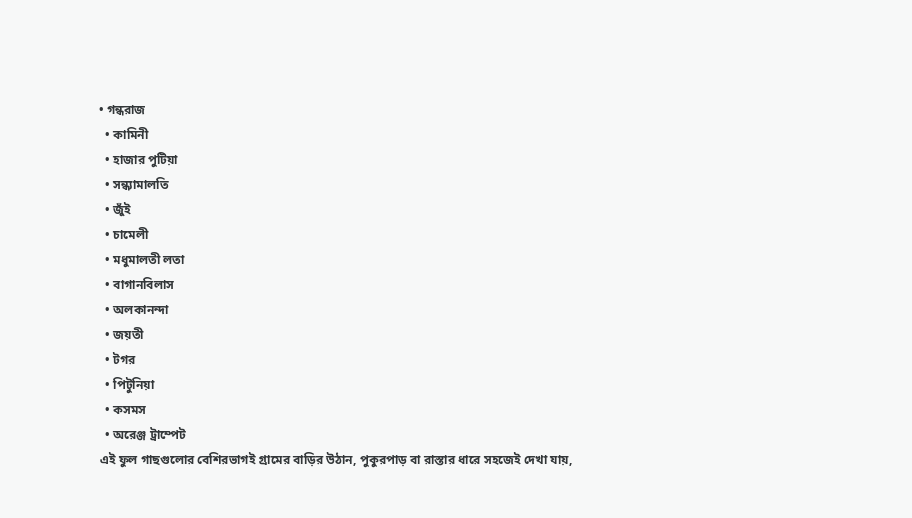• গন্ধরাজ
  • কামিনী
  • হাজার পুটিয়া
  • সন্ধ্যামালতি
  • জুঁই
  • চামেলী
  • মধুমালতী লতা
  • বাগানবিলাস
  • অলকানন্দা
  • জয়তী
  • টগর
  • পিটুনিয়া
  • কসমস
  • অরেঞ্জ ট্রাম্পেট
এই ফুল গাছগুলোর বেশিরভাগই গ্রামের বাড়ির উঠান, পুকুরপাড় বা রাস্তার ধারে সহজেই দেখা যায়,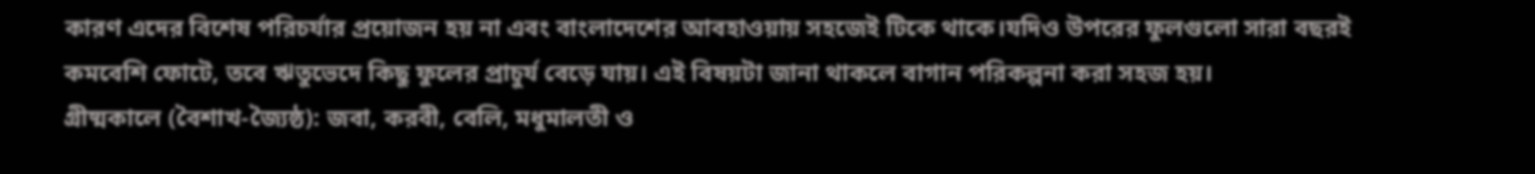কারণ এদের বিশেষ পরিচর্যার প্রয়োজন হয় না এবং বাংলাদেশের আবহাওয়ায় সহজেই টিকে থাকে।যদিও উপরের ফুলগুলো সারা বছরই কমবেশি ফোটে, তবে ঋতুভেদে কিছু ফুলের প্রাচুর্য বেড়ে যায়। এই বিষয়টা জানা থাকলে বাগান পরিকল্পনা করা সহজ হয়।
গ্রীষ্মকালে (বৈশাখ-জ্যৈষ্ঠ): জবা, করবী, বেলি, মধুমালতী ও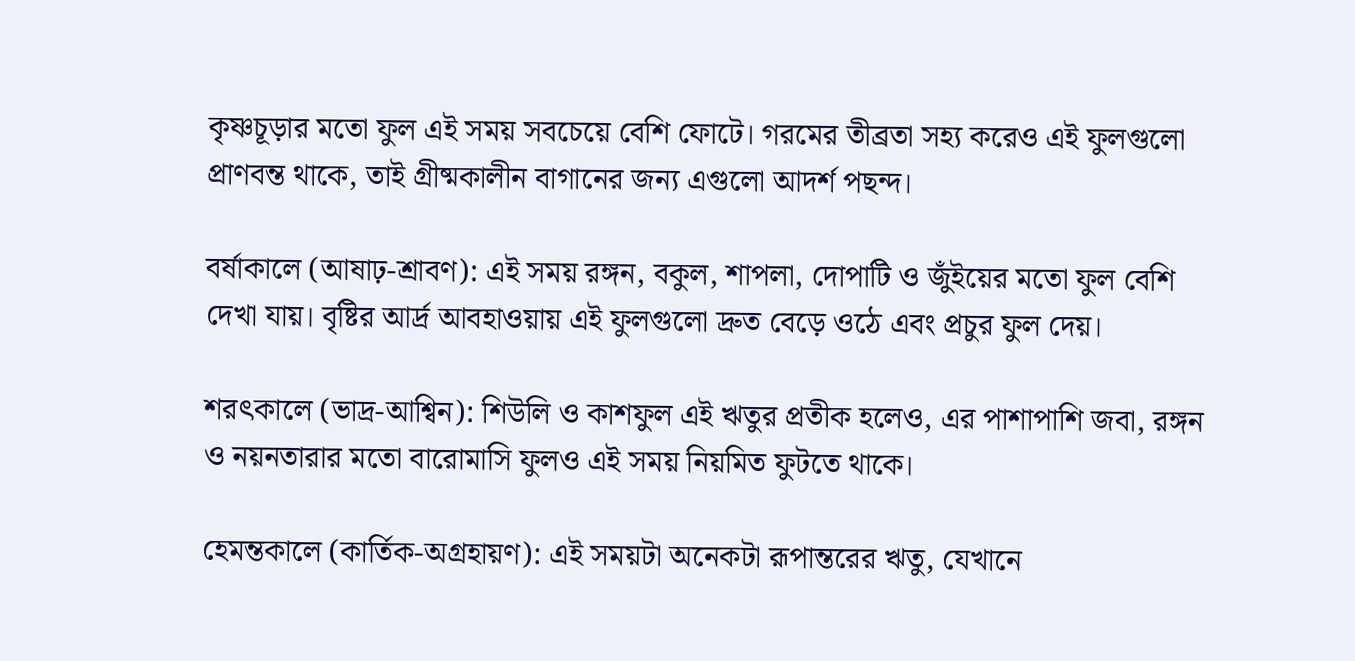কৃষ্ণচূড়ার মতো ফুল এই সময় সবচেয়ে বেশি ফোটে। গরমের তীব্রতা সহ্য করেও এই ফুলগুলো প্রাণবন্ত থাকে, তাই গ্রীষ্মকালীন বাগানের জন্য এগুলো আদর্শ পছন্দ।

বর্ষাকালে (আষাঢ়-শ্রাবণ): এই সময় রঙ্গন, বকুল, শাপলা, দোপাটি ও জুঁইয়ের মতো ফুল বেশি দেখা যায়। বৃষ্টির আর্দ্র আবহাওয়ায় এই ফুলগুলো দ্রুত বেড়ে ওঠে এবং প্রচুর ফুল দেয়।

শরৎকালে (ভাদ্র-আশ্বিন): শিউলি ও কাশফুল এই ঋতুর প্রতীক হলেও, এর পাশাপাশি জবা, রঙ্গন ও নয়নতারার মতো বারোমাসি ফুলও এই সময় নিয়মিত ফুটতে থাকে।

হেমন্তকালে (কার্তিক-অগ্রহায়ণ): এই সময়টা অনেকটা রূপান্তরের ঋতু, যেখানে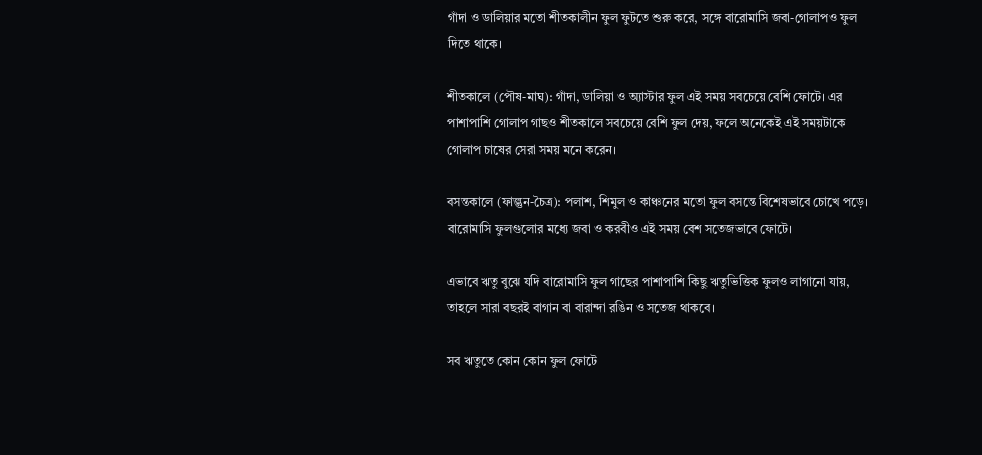গাঁদা ও ডালিয়ার মতো শীতকালীন ফুল ফুটতে শুরু করে, সঙ্গে বারোমাসি জবা-গোলাপও ফুল দিতে থাকে।

শীতকালে (পৌষ-মাঘ): গাঁদা, ডালিয়া ও অ্যাস্টার ফুল এই সময় সবচেয়ে বেশি ফোটে। এর পাশাপাশি গোলাপ গাছও শীতকালে সবচেয়ে বেশি ফুল দেয়, ফলে অনেকেই এই সময়টাকে গোলাপ চাষের সেরা সময় মনে করেন।

বসন্তকালে (ফাল্গুন-চৈত্র): পলাশ, শিমুল ও কাঞ্চনের মতো ফুল বসন্তে বিশেষভাবে চোখে পড়ে। বারোমাসি ফুলগুলোর মধ্যে জবা ও করবীও এই সময় বেশ সতেজভাবে ফোটে।

এভাবে ঋতু বুঝে যদি বারোমাসি ফুল গাছের পাশাপাশি কিছু ঋতুভিত্তিক ফুলও লাগানো যায়, তাহলে সারা বছরই বাগান বা বারান্দা রঙিন ও সতেজ থাকবে।

সব ঋতুতে কোন কোন ফুল ফোটে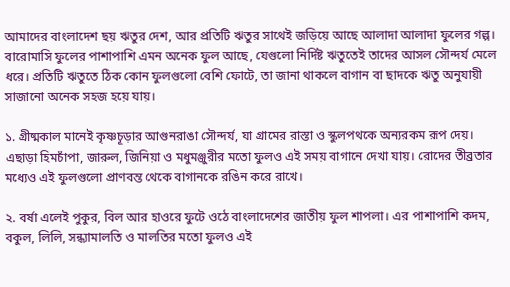আমাদের বাংলাদেশ ছয় ঋতুর দেশ, আর প্রতিটি ঋতুর সাথেই জড়িয়ে আছে আলাদা আলাদা ফুলের গল্প। বারোমাসি ফুলের পাশাপাশি এমন অনেক ফুল আছে, যেগুলো নির্দিষ্ট ঋতুতেই তাদের আসল সৌন্দর্য মেলে ধরে। প্রতিটি ঋতুতে ঠিক কোন ফুলগুলো বেশি ফোটে, তা জানা থাকলে বাগান বা ছাদকে ঋতু অনুযায়ী সাজানো অনেক সহজ হয়ে যায়।

১. গ্রীষ্মকাল মানেই কৃষ্ণচূড়ার আগুনরাঙা সৌন্দর্য, যা গ্রামের রাস্তা ও স্কুলপথকে অন্যরকম রূপ দেয়। এছাড়া হিমচাঁপা, জারুল, জিনিয়া ও মধুমঞ্জুরীর মতো ফুলও এই সময় বাগানে দেখা যায়। রোদের তীব্রতার মধ্যেও এই ফুলগুলো প্রাণবন্ত থেকে বাগানকে রঙিন করে রাখে।

২. বর্ষা এলেই পুকুর, বিল আর হাওরে ফুটে ওঠে বাংলাদেশের জাতীয় ফুল শাপলা। এর পাশাপাশি কদম, বকুল, লিলি, সন্ধ্যামালতি ও মালতির মতো ফুলও এই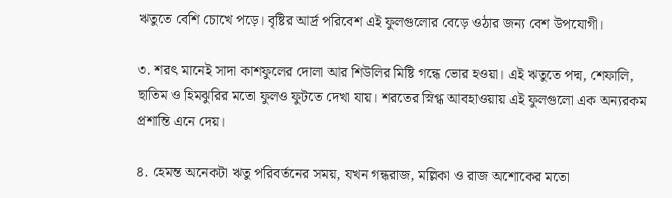ঋতুতে বেশি চোখে পড়ে। বৃষ্টির আর্দ্র পরিবেশ এই ফুলগুলোর বেড়ে ওঠার জন্য বেশ উপযোগী।

৩. শরৎ মানেই সাদা কাশফুলের দোলা আর শিউলির মিষ্টি গন্ধে ভোর হওয়া। এই ঋতুতে পদ্ম, শেফালি, ছাতিম ও হিমঝুরির মতো ফুলও ফুটতে দেখা যায়। শরতের স্নিগ্ধ আবহাওয়ায় এই ফুলগুলো এক অন্যরকম প্রশান্তি এনে দেয়।

৪. হেমন্ত অনেকটা ঋতু পরিবর্তনের সময়, যখন গন্ধরাজ, মল্লিকা ও রাজ অশোকের মতো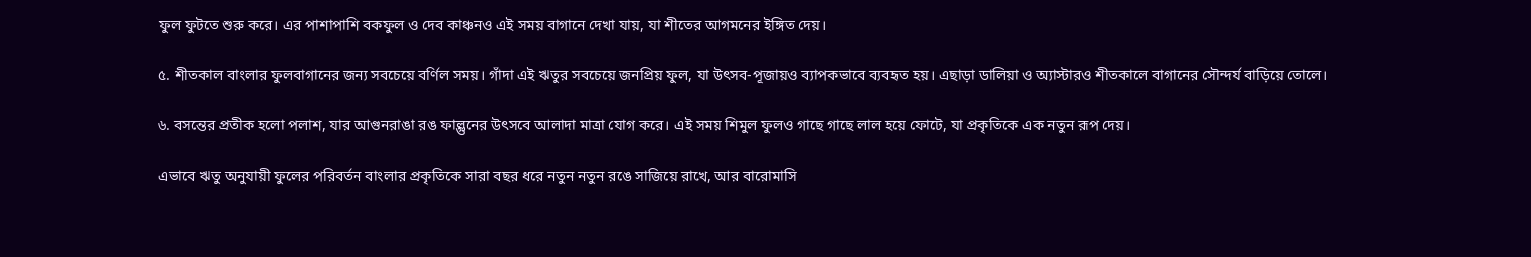ফুল ফুটতে শুরু করে। এর পাশাপাশি বকফুল ও দেব কাঞ্চনও এই সময় বাগানে দেখা যায়, যা শীতের আগমনের ইঙ্গিত দেয়।

৫. শীতকাল বাংলার ফুলবাগানের জন্য সবচেয়ে বর্ণিল সময়। গাঁদা এই ঋতুর সবচেয়ে জনপ্রিয় ফুল, যা উৎসব-পূজায়ও ব্যাপকভাবে ব্যবহৃত হয়। এছাড়া ডালিয়া ও অ্যাস্টারও শীতকালে বাগানের সৌন্দর্য বাড়িয়ে তোলে।

৬. বসন্তের প্রতীক হলো পলাশ, যার আগুনরাঙা রঙ ফাল্গুনের উৎসবে আলাদা মাত্রা যোগ করে। এই সময় শিমুল ফুলও গাছে গাছে লাল হয়ে ফোটে, যা প্রকৃতিকে এক নতুন রূপ দেয়।

এভাবে ঋতু অনুযায়ী ফুলের পরিবর্তন বাংলার প্রকৃতিকে সারা বছর ধরে নতুন নতুন রঙে সাজিয়ে রাখে, আর বারোমাসি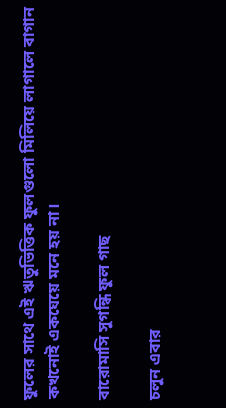ফুলের সাথে এই ঋতুভিত্তিক ফুলগুলো মিলিয়ে লাগালে বাগান কখনোই একঘেয়ে মনে হয় না।

বারোমাসি সুগন্ধি ফুল গাছ

চলুন এবার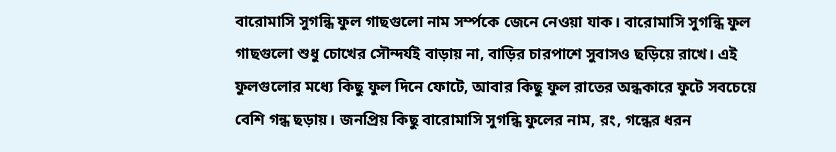বারোমাসি সুগন্ধি ফুল গাছগুলো নাম সর্ম্পকে জেনে নেওয়া যাক। বারোমাসি সুগন্ধি ফুল গাছগুলো শুধু চোখের সৌন্দর্যই বাড়ায় না, বাড়ির চারপাশে সুবাসও ছড়িয়ে রাখে। এই ফুলগুলোর মধ্যে কিছু ফুল দিনে ফোটে, আবার কিছু ফুল রাতের অন্ধকারে ফুটে সবচেয়ে বেশি গন্ধ ছড়ায়। জনপ্রিয় কিছু বারোমাসি সুগন্ধি ফুলের নাম, রং, গন্ধের ধরন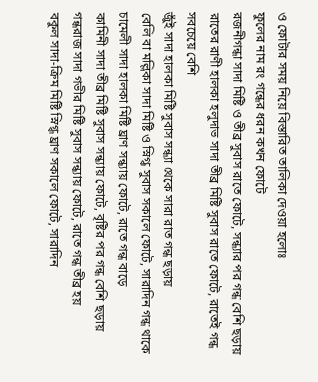ও ফোটার সময় নিয়ে বিস্তারিত তালিকা দেওয়া হলোঃ
ফুলের নাম রং গন্ধের ধরন কখন ফোটে
রজনীগন্ধা সাদা মিষ্টি ও তীব্র সুবাস রাতে ফোটে, সন্ধ্যার পর গন্ধ বেশি ছড়ায়
রাতের রাণী হালকা হলুদাভ সাদা তীব্র মিষ্টি সুবাস রাতে ফোটে, রাতেই গন্ধ সবচেয়ে বেশি
জুঁই সাদা হালকা মিষ্টি সুবাস সন্ধ্যা থেকে সারা রাত গন্ধ ছড়ায়
বেলি বা মল্লিকা সাদা মিষ্টি ও স্নিগ্ধ সুবাস সকালে ফোটে, সারাদিন গন্ধ থাকে
চামেলী সাদা হালকা মিষ্টি ঘ্রাণ সন্ধ্যায় ফোটে, রাতে গন্ধ বাড়ে
কামিনী সাদা তীব্র মিষ্টি সুবাস সন্ধ্যায় ফোটে, বৃষ্টির পর গন্ধ বেশি ছড়ায়
গন্ধরাজ সাদা গভীর মিষ্টি সুবাস সন্ধ্যায় ফোটে, রাতে গন্ধ তীব্র হয়
বকুল সাদা-ক্রিম মিষ্টি স্নিগ্ধ ঘ্রাণ সকালে ফোটে, সারাদিন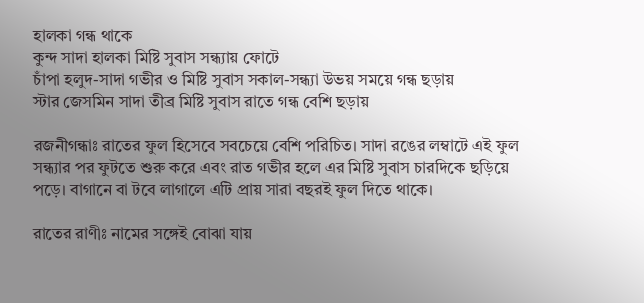হালকা গন্ধ থাকে
কুন্দ সাদা হালকা মিষ্টি সুবাস সন্ধ্যায় ফোটে
চাঁপা হলুদ-সাদা গভীর ও মিষ্টি সুবাস সকাল-সন্ধ্যা উভয় সময়ে গন্ধ ছড়ায়
স্টার জেসমিন সাদা তীব্র মিষ্টি সুবাস রাতে গন্ধ বেশি ছড়ায়

রজনীগন্ধাঃ রাতের ফুল হিসেবে সবচেয়ে বেশি পরিচিত। সাদা রঙের লম্বাটে এই ফুল সন্ধ্যার পর ফুটতে শুরু করে এবং রাত গভীর হলে এর মিষ্টি সুবাস চারদিকে ছড়িয়ে পড়ে। বাগানে বা টবে লাগালে এটি প্রায় সারা বছরই ফুল দিতে থাকে।

রাতের রাণীঃ নামের সঙ্গেই বোঝা যায়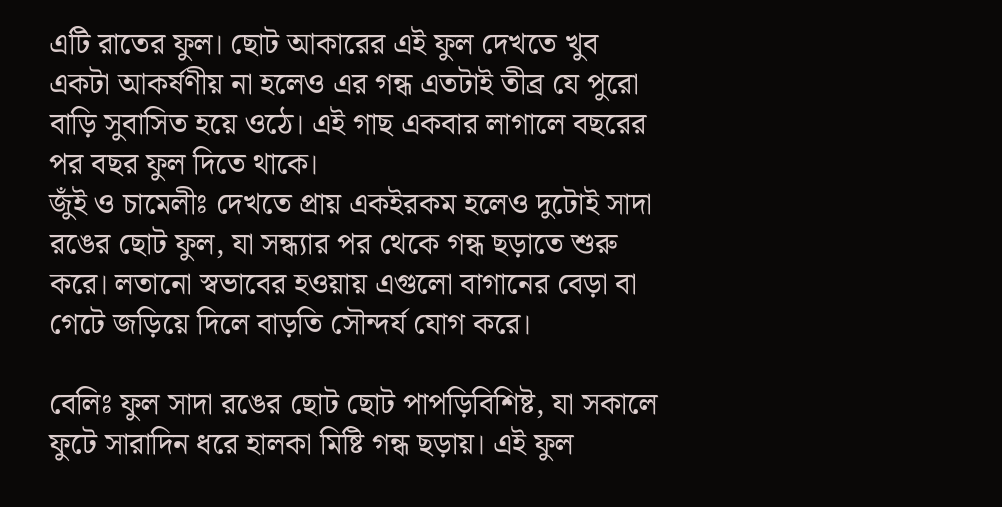এটি রাতের ফুল। ছোট আকারের এই ফুল দেখতে খুব একটা আকর্ষণীয় না হলেও এর গন্ধ এতটাই তীব্র যে পুরো বাড়ি সুবাসিত হয়ে ওঠে। এই গাছ একবার লাগালে বছরের পর বছর ফুল দিতে থাকে।
জুঁই ও চামেলীঃ দেখতে প্রায় একইরকম হলেও দুটোই সাদা রঙের ছোট ফুল, যা সন্ধ্যার পর থেকে গন্ধ ছড়াতে শুরু করে। লতানো স্বভাবের হওয়ায় এগুলো বাগানের বেড়া বা গেটে জড়িয়ে দিলে বাড়তি সৌন্দর্য যোগ করে।

বেলিঃ ফুল সাদা রঙের ছোট ছোট পাপড়িবিশিষ্ট, যা সকালে ফুটে সারাদিন ধরে হালকা মিষ্টি গন্ধ ছড়ায়। এই ফুল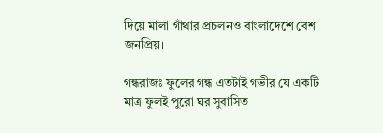দিয়ে মালা গাঁথার প্রচলনও বাংলাদেশে বেশ জনপ্রিয়।

গন্ধরাজঃ ফুলের গন্ধ এতটাই গভীর যে একটি মাত্র ফুলই পুরো ঘর সুবাসিত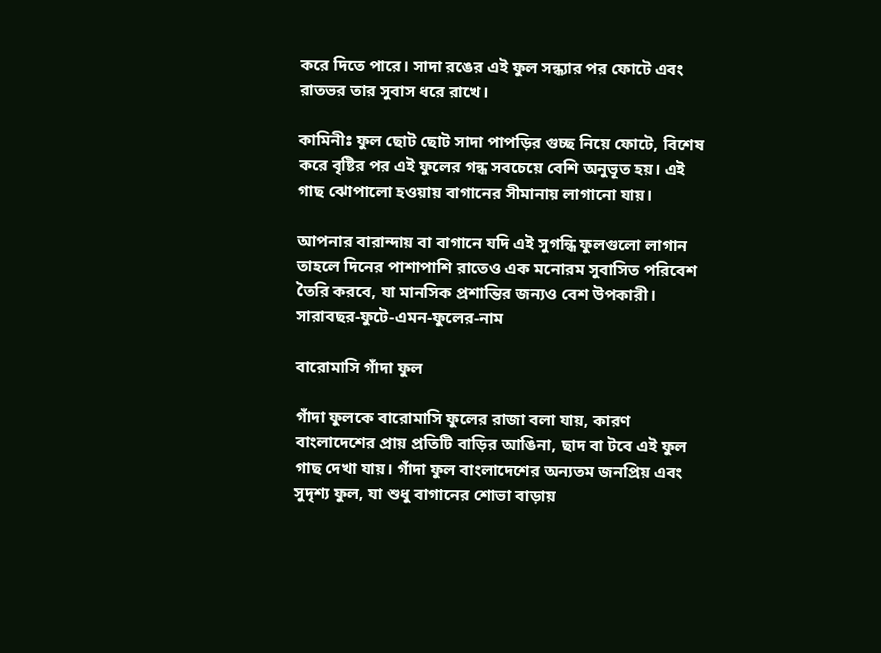করে দিতে পারে। সাদা রঙের এই ফুল সন্ধ্যার পর ফোটে এবং রাতভর তার সুবাস ধরে রাখে।

কামিনীঃ ফুল ছোট ছোট সাদা পাপড়ির গুচ্ছ নিয়ে ফোটে, বিশেষ করে বৃষ্টির পর এই ফুলের গন্ধ সবচেয়ে বেশি অনুভূত হয়। এই গাছ ঝোপালো হওয়ায় বাগানের সীমানায় লাগানো যায়।

আপনার বারান্দায় বা বাগানে যদি এই সুগন্ধি ফুলগুলো লাগান তাহলে দিনের পাশাপাশি রাতেও এক মনোরম সুবাসিত পরিবেশ তৈরি করবে, যা মানসিক প্রশান্তির জন্যও বেশ উপকারী।
সারাবছর-ফুটে-এমন-ফুলের-নাম

বারোমাসি গাঁদা ফুল

গাঁদা ফুলকে বারোমাসি ফুলের রাজা বলা যায়, কারণ বাংলাদেশের প্রায় প্রতিটি বাড়ির আঙিনা, ছাদ বা টবে এই ফুল গাছ দেখা যায়। গাঁদা ফুল বাংলাদেশের অন্যতম জনপ্রিয় এবং সুদৃশ্য ফুল, যা শুধু বাগানের শোভা বাড়ায়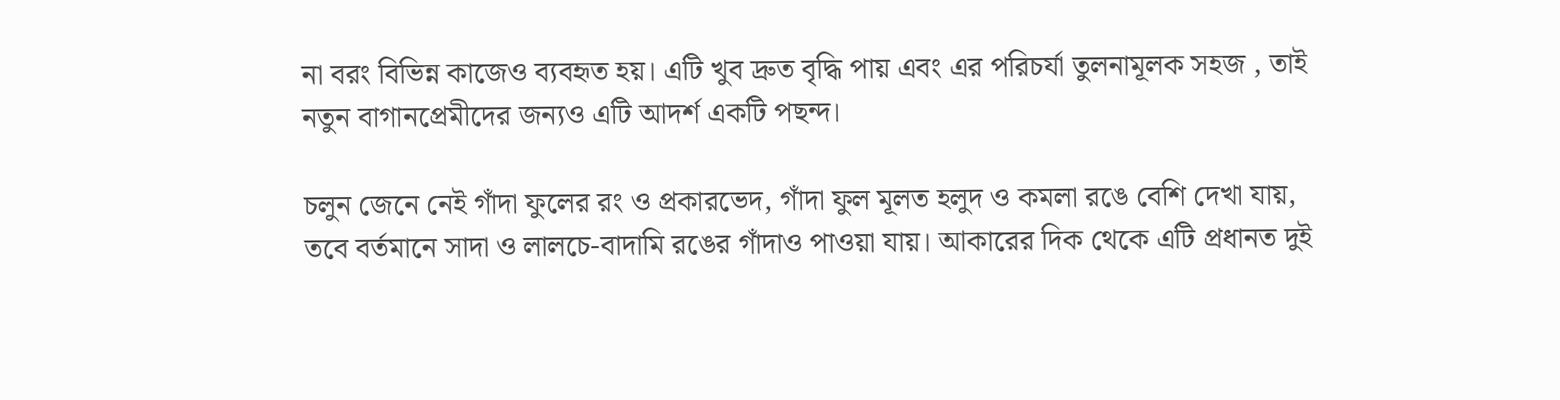না বরং বিভিন্ন কাজেও ব্যবহৃত হয়। এটি খুব দ্রুত বৃদ্ধি পায় এবং এর পরিচর্যা তুলনামূলক সহজ , তাই নতুন বাগানপ্রেমীদের জন্যও এটি আদর্শ একটি পছন্দ।

চলুন জেনে নেই গাঁদা ফুলের রং ও প্রকারভেদ, গাঁদা ফুল মূলত হলুদ ও কমলা রঙে বেশি দেখা যায়, তবে বর্তমানে সাদা ও লালচে-বাদামি রঙের গাঁদাও পাওয়া যায়। আকারের দিক থেকে এটি প্রধানত দুই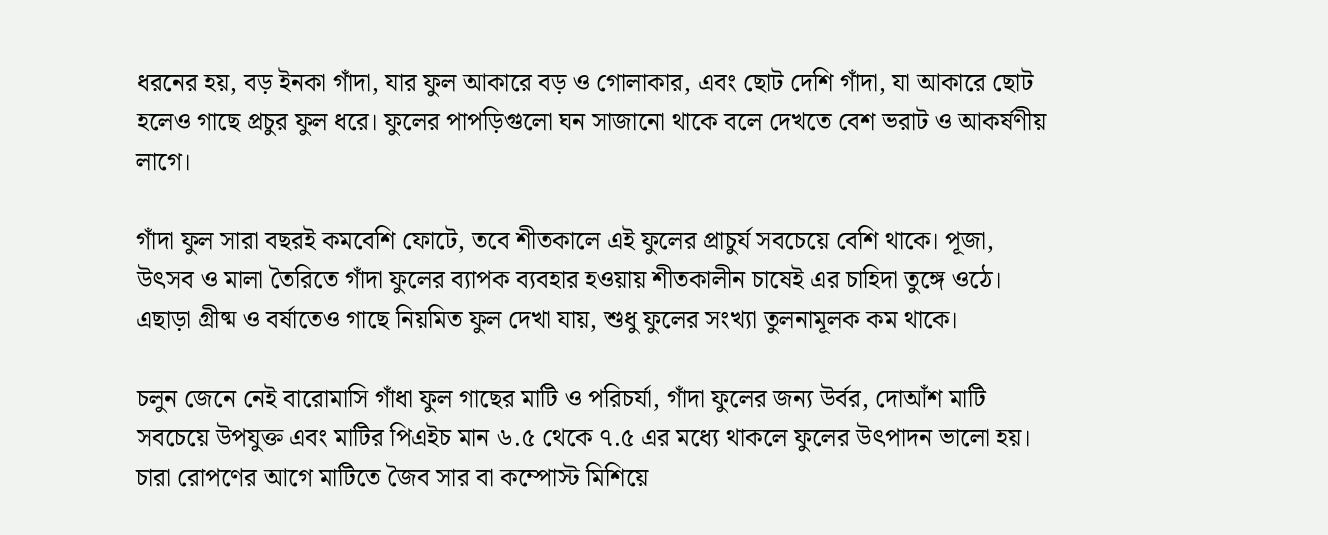ধরনের হয়, বড় ইনকা গাঁদা, যার ফুল আকারে বড় ও গোলাকার, এবং ছোট দেশি গাঁদা, যা আকারে ছোট হলেও গাছে প্রচুর ফুল ধরে। ফুলের পাপড়িগুলো ঘন সাজানো থাকে বলে দেখতে বেশ ভরাট ও আকর্ষণীয় লাগে।

গাঁদা ফুল সারা বছরই কমবেশি ফোটে, তবে শীতকালে এই ফুলের প্রাচুর্য সবচেয়ে বেশি থাকে। পূজা, উৎসব ও মালা তৈরিতে গাঁদা ফুলের ব্যাপক ব্যবহার হওয়ায় শীতকালীন চাষেই এর চাহিদা তুঙ্গে ওঠে। এছাড়া গ্রীষ্ম ও বর্ষাতেও গাছে নিয়মিত ফুল দেখা যায়, শুধু ফুলের সংখ্যা তুলনামূলক কম থাকে।

চলুন জেনে নেই বারোমাসি গাঁধা ফুল গাছের মাটি ও পরিচর্যা, গাঁদা ফুলের জন্য উর্বর, দোআঁশ মাটি সবচেয়ে উপযুক্ত এবং মাটির পিএইচ মান ৬.৫ থেকে ৭.৫ এর মধ্যে থাকলে ফুলের উৎপাদন ভালো হয়। চারা রোপণের আগে মাটিতে জৈব সার বা কম্পোস্ট মিশিয়ে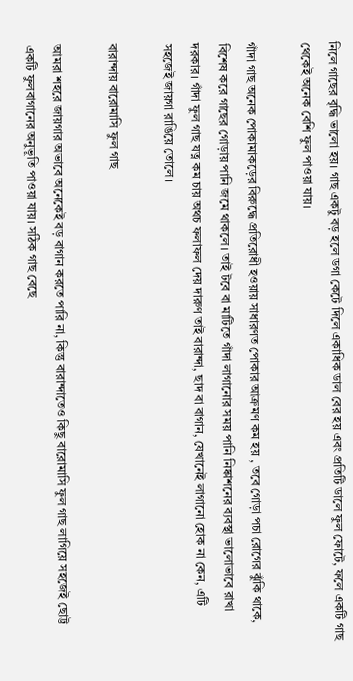নিলে গাছের বৃদ্ধি ভালো হয়। গাছ একটু বড় হলে ডগা কেটে দিলে একাধিক ডাল বের হয় এবং প্রতিটি ডালে ফুল ফোটে, ফলে একটি গাছ থেকেই অনেক বেশি ফুল পাওয়া যায়।

গাঁদা গাছ অনেক পোকামাকড়ের বিরুদ্ধে প্রতিরোধী হওয়ায় সাধারণত পোকার আক্রমণ কম হয় , তবে গোড়া পচা রোগের ঝুঁকি থাকে, বিশেষ করে গাছের গোড়ায় পানি জমে থাকলে। তাই টবে বা মাটিতে গাঁদা লাগানোর সময় পানি নিষ্কাশনের ব্যবস্থা ভালোভাবে রাখা দরকার। গাঁদা ফুল গাছ যত্ন কম চায় অথচ ফলাফল দেয় দারুণ তাই বারান্দা, ছাদ বা বাগান, যেখানেই লাগানো হোক না কেন, এটি সহজেই জায়গা রাঙিয়ে তোলে।

বারান্দায় বারোমাসি ফুল গাছ

আমরা শহরে জায়গার অভাবে অনেকেই বড় বাগান করতে পারি না, কিন্তু বারান্দাতেও কিছু বারোমাসি ফুল গাছ লাগিয়ে সহজেই ছোট্ট একটি ফুলবাগানের অনুভূতি পাওয়া যায়। সঠিক গাছ বেছে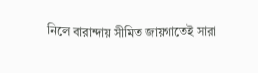নিলে বারান্দায় সীমিত জায়গাতেই সারা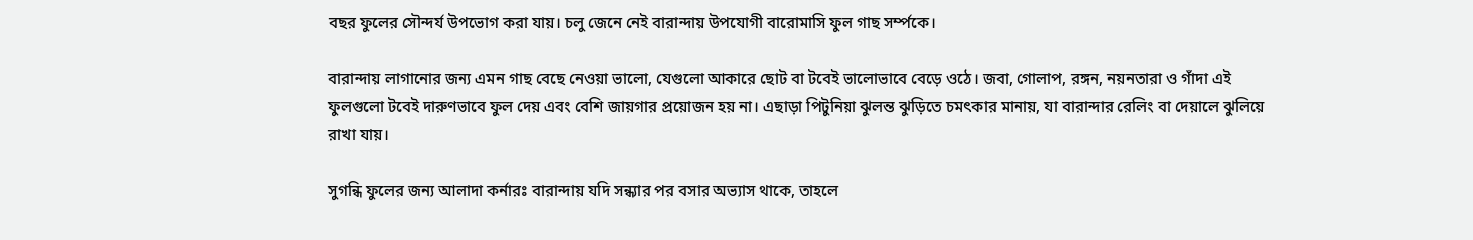বছর ফুলের সৌন্দর্য উপভোগ করা যায়। চলু জেনে নেই বারান্দায় উপযোগী বারোমাসি ফুল গাছ সর্ম্পকে।

বারান্দায় লাগানোর জন্য এমন গাছ বেছে নেওয়া ভালো, যেগুলো আকারে ছোট বা টবেই ভালোভাবে বেড়ে ওঠে। জবা, গোলাপ, রঙ্গন, নয়নতারা ও গাঁদা এই ফুলগুলো টবেই দারুণভাবে ফুল দেয় এবং বেশি জায়গার প্রয়োজন হয় না। এছাড়া পিটুনিয়া ঝুলন্ত ঝুড়িতে চমৎকার মানায়, যা বারান্দার রেলিং বা দেয়ালে ঝুলিয়ে রাখা যায়।

সুগন্ধি ফুলের জন্য আলাদা কর্নারঃ বারান্দায় যদি সন্ধ্যার পর বসার অভ্যাস থাকে, তাহলে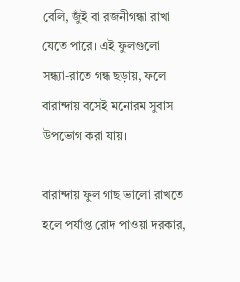বেলি, জুঁই বা রজনীগন্ধা রাখা যেতে পারে। এই ফুলগুলো সন্ধ্যা-রাতে গন্ধ ছড়ায়, ফলে বারান্দায় বসেই মনোরম সুবাস উপভোগ করা যায়।

বারান্দায় ফুল গাছ ভালো রাখতে হলে পর্যাপ্ত রোদ পাওয়া দরকার,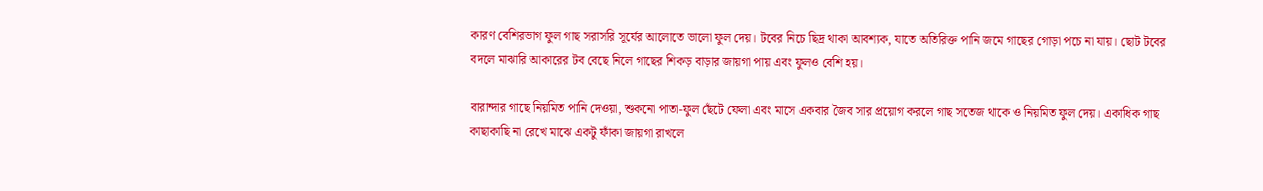কারণ বেশিরভাগ ফুল গাছ সরাসরি সূর্যের আলোতে ভালো ফুল দেয়। টবের নিচে ছিদ্র থাকা আবশ্যক, যাতে অতিরিক্ত পানি জমে গাছের গোড়া পচে না যায়। ছোট টবের বদলে মাঝারি আকারের টব বেছে নিলে গাছের শিকড় বাড়ার জায়গা পায় এবং ফুলও বেশি হয়।

বারান্দার গাছে নিয়মিত পানি দেওয়া, শুকনো পাতা-ফুল ছেঁটে ফেলা এবং মাসে একবার জৈব সার প্রয়োগ করলে গাছ সতেজ থাকে ও নিয়মিত ফুল দেয়। একাধিক গাছ কাছাকাছি না রেখে মাঝে একটু ফাঁকা জায়গা রাখলে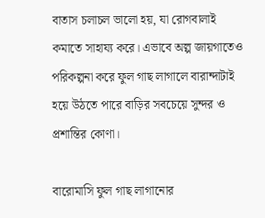বাতাস চলাচল ভালো হয়, যা রোগবালাই কমাতে সাহায্য করে। এভাবে অল্প জায়গাতেও পরিকল্পনা করে ফুল গাছ লাগালে বারান্দাটাই হয়ে উঠতে পারে বাড়ির সবচেয়ে সুন্দর ও প্রশান্তির কোণা।

বারোমাসি ফুল গাছ লাগানোর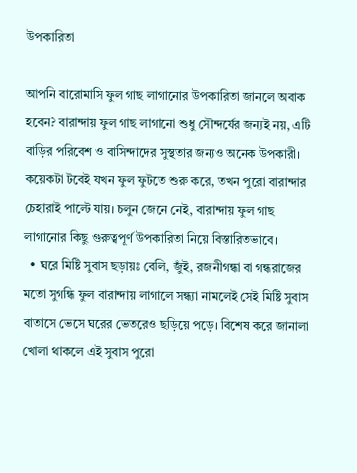উপকারিতা

আপনি বারোমাসি ফুল গাছ লাগানোর উপকারিতা জানলে অবাক হবেন? বারান্দায় ফুল গাছ লাগানো শুধু সৌন্দর্যের জন্যই নয়, এটি বাড়ির পরিবেশ ও বাসিন্দাদের সুস্থতার জন্যও অনেক উপকারী। কয়েকটা টবেই যখন ফুল ফুটতে শুরু করে, তখন পুরো বারান্দার চেহারাই পাল্টে যায়। চলুন জেনে নেই, বারান্দায় ফুল গাছ লাগানোর কিছু গুরুত্বপূর্ণ উপকারিতা নিয়ে বিস্তারিতভাবে।
  • ঘরে মিষ্টি সুবাস ছড়ায়ঃ বেলি, জুঁই, রজনীগন্ধা বা গন্ধরাজের মতো সুগন্ধি ফুল বারান্দায় লাগালে সন্ধ্যা নামলেই সেই মিষ্টি সুবাস বাতাসে ভেসে ঘরের ভেতরেও ছড়িয়ে পড়ে। বিশেষ করে জানালা খোলা থাকলে এই সুবাস পুরো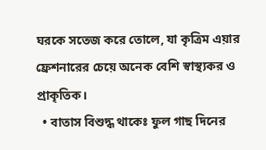ঘরকে সতেজ করে তোলে, যা কৃত্রিম এয়ার ফ্রেশনারের চেয়ে অনেক বেশি স্বাস্থ্যকর ও প্রাকৃতিক।
  • বাতাস বিশুদ্ধ থাকেঃ ফুল গাছ দিনের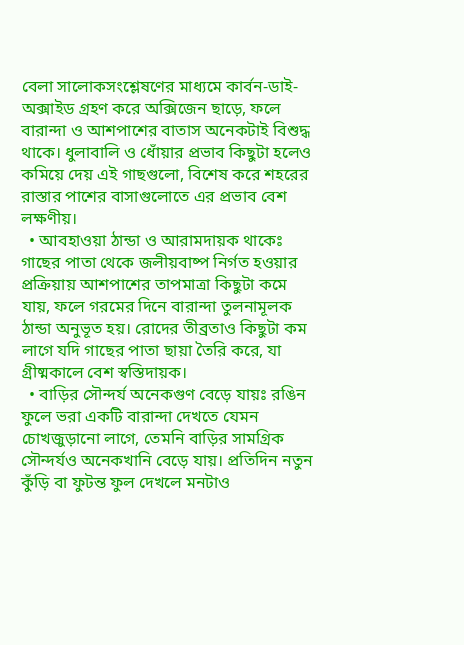বেলা সালোকসংশ্লেষণের মাধ্যমে কার্বন-ডাই-অক্সাইড গ্রহণ করে অক্সিজেন ছাড়ে, ফলে বারান্দা ও আশপাশের বাতাস অনেকটাই বিশুদ্ধ থাকে। ধুলাবালি ও ধোঁয়ার প্রভাব কিছুটা হলেও কমিয়ে দেয় এই গাছগুলো, বিশেষ করে শহরের রাস্তার পাশের বাসাগুলোতে এর প্রভাব বেশ লক্ষণীয়।
  • আবহাওয়া ঠান্ডা ও আরামদায়ক থাকেঃ গাছের পাতা থেকে জলীয়বাষ্প নির্গত হওয়ার প্রক্রিয়ায় আশপাশের তাপমাত্রা কিছুটা কমে যায়, ফলে গরমের দিনে বারান্দা তুলনামূলক ঠান্ডা অনুভূত হয়। রোদের তীব্রতাও কিছুটা কম লাগে যদি গাছের পাতা ছায়া তৈরি করে, যা গ্রীষ্মকালে বেশ স্বস্তিদায়ক।
  • বাড়ির সৌন্দর্য অনেকগুণ বেড়ে যায়ঃ রঙিন ফুলে ভরা একটি বারান্দা দেখতে যেমন চোখজুড়ানো লাগে, তেমনি বাড়ির সামগ্রিক সৌন্দর্যও অনেকখানি বেড়ে যায়। প্রতিদিন নতুন কুঁড়ি বা ফুটন্ত ফুল দেখলে মনটাও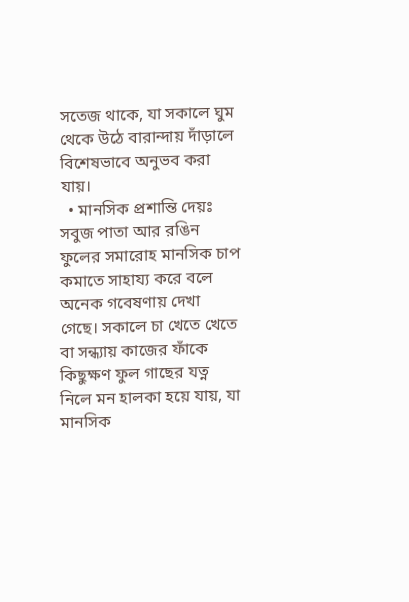সতেজ থাকে, যা সকালে ঘুম থেকে উঠে বারান্দায় দাঁড়ালে বিশেষভাবে অনুভব করা যায়।
  • মানসিক প্রশান্তি দেয়ঃ সবুজ পাতা আর রঙিন ফুলের সমারোহ মানসিক চাপ কমাতে সাহায্য করে বলে অনেক গবেষণায় দেখা গেছে। সকালে চা খেতে খেতে বা সন্ধ্যায় কাজের ফাঁকে কিছুক্ষণ ফুল গাছের যত্ন নিলে মন হালকা হয়ে যায়, যা মানসিক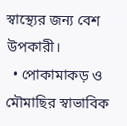স্বাস্থ্যের জন্য বেশ উপকারী।
  • পোকামাকড় ও মৌমাছির স্বাভাবিক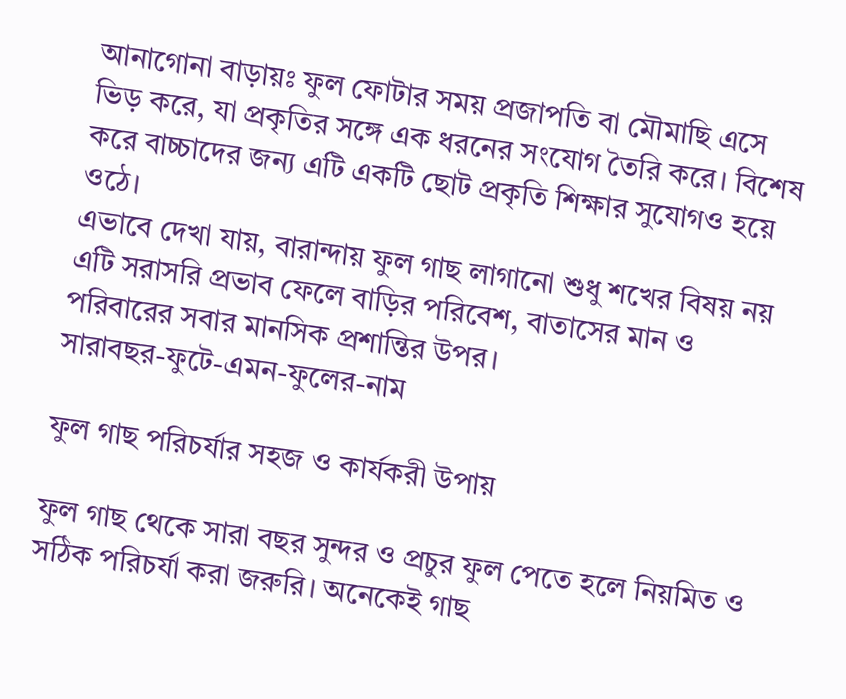আনাগোনা বাড়ায়ঃ ফুল ফোটার সময় প্রজাপতি বা মৌমাছি এসে ভিড় করে, যা প্রকৃতির সঙ্গে এক ধরনের সংযোগ তৈরি করে। বিশেষ করে বাচ্চাদের জন্য এটি একটি ছোট প্রকৃতি শিক্ষার সুযোগও হয়ে ওঠে।
এভাবে দেখা যায়, বারান্দায় ফুল গাছ লাগানো শুধু শখের বিষয় নয় এটি সরাসরি প্রভাব ফেলে বাড়ির পরিবেশ, বাতাসের মান ও পরিবারের সবার মানসিক প্রশান্তির উপর।
সারাবছর-ফুটে-এমন-ফুলের-নাম

ফুল গাছ পরিচর্যার সহজ ও কার্যকরী উপায়

ফুল গাছ থেকে সারা বছর সুন্দর ও প্রচুর ফুল পেতে হলে নিয়মিত ও সঠিক পরিচর্যা করা জরুরি। অনেকেই গাছ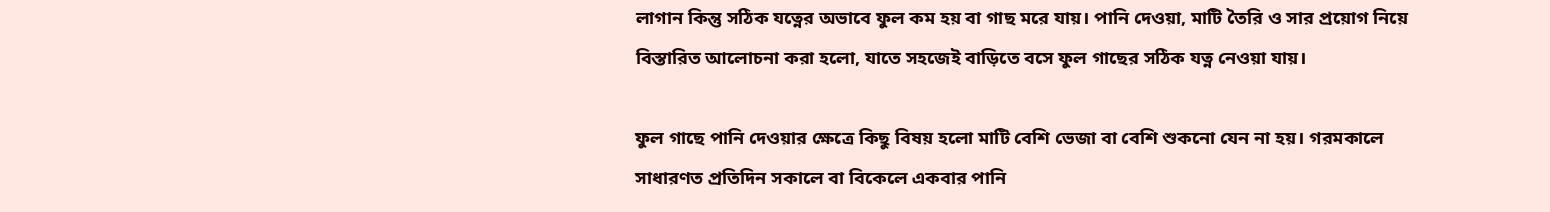লাগান কিন্তু সঠিক যত্নের অভাবে ফুল কম হয় বা গাছ মরে যায়। পানি দেওয়া, মাটি তৈরি ও সার প্রয়োগ নিয়ে বিস্তারিত আলোচনা করা হলো, যাতে সহজেই বাড়িতে বসে ফুল গাছের সঠিক যত্ন নেওয়া যায়।

ফুল গাছে পানি দেওয়ার ক্ষেত্রে কিছু বিষয় হলো মাটি বেশি ভেজা বা বেশি শুকনো যেন না হয়। গরমকালে সাধারণত প্রতিদিন সকালে বা বিকেলে একবার পানি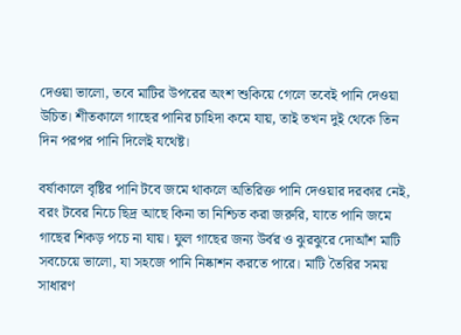দেওয়া ভালো, তবে মাটির উপরের অংশ শুকিয়ে গেলে তবেই পানি দেওয়া উচিত। শীতকালে গাছের পানির চাহিদা কমে যায়, তাই তখন দুই থেকে তিন দিন পরপর পানি দিলেই যথেষ্ট।

বর্ষাকালে বৃষ্টির পানি টবে জমে থাকলে অতিরিক্ত পানি দেওয়ার দরকার নেই, বরং টবের নিচে ছিদ্র আছে কিনা তা নিশ্চিত করা জরুরি, যাতে পানি জমে গাছের শিকড় পচে না যায়। ফুল গাছের জন্য উর্বর ও ঝুরঝুরে দোআঁশ মাটি সবচেয়ে ভালো, যা সহজে পানি নিষ্কাশন করতে পারে। মাটি তৈরির সময় সাধারণ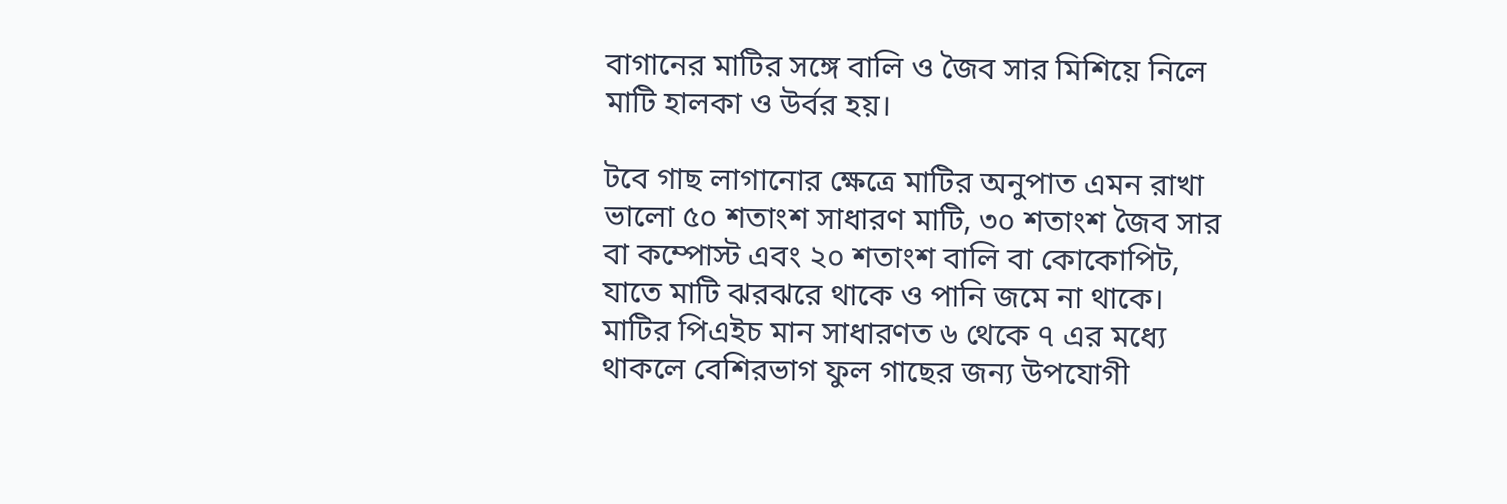বাগানের মাটির সঙ্গে বালি ও জৈব সার মিশিয়ে নিলে মাটি হালকা ও উর্বর হয়।

টবে গাছ লাগানোর ক্ষেত্রে মাটির অনুপাত এমন রাখা ভালো ৫০ শতাংশ সাধারণ মাটি, ৩০ শতাংশ জৈব সার বা কম্পোস্ট এবং ২০ শতাংশ বালি বা কোকোপিট, যাতে মাটি ঝরঝরে থাকে ও পানি জমে না থাকে। মাটির পিএইচ মান সাধারণত ৬ থেকে ৭ এর মধ্যে থাকলে বেশিরভাগ ফুল গাছের জন্য উপযোগী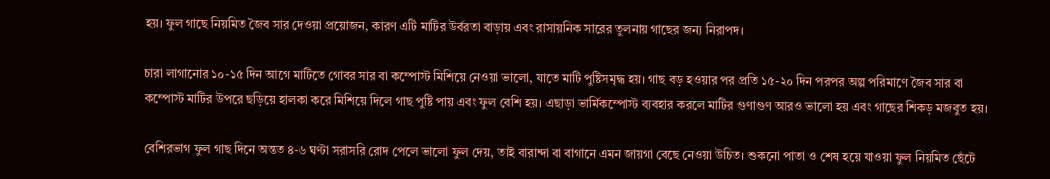হয়। ফুল গাছে নিয়মিত জৈব সার দেওয়া প্রয়োজন, কারণ এটি মাটির উর্বরতা বাড়ায় এবং রাসায়নিক সারের তুলনায় গাছের জন্য নিরাপদ।

চারা লাগানোর ১০-১৫ দিন আগে মাটিতে গোবর সার বা কম্পোস্ট মিশিয়ে নেওয়া ভালো, যাতে মাটি পুষ্টিসমৃদ্ধ হয়। গাছ বড় হওয়ার পর প্রতি ১৫-২০ দিন পরপর অল্প পরিমাণে জৈব সার বা কম্পোস্ট মাটির উপরে ছড়িয়ে হালকা করে মিশিয়ে দিলে গাছ পুষ্টি পায় এবং ফুল বেশি হয়। এছাড়া ভার্মিকম্পোস্ট ব্যবহার করলে মাটির গুণাগুণ আরও ভালো হয় এবং গাছের শিকড় মজবুত হয়।

বেশিরভাগ ফুল গাছ দিনে অন্তত ৪-৬ ঘণ্টা সরাসরি রোদ পেলে ভালো ফুল দেয়, তাই বারান্দা বা বাগানে এমন জায়গা বেছে নেওয়া উচিত। শুকনো পাতা ও শেষ হয়ে যাওয়া ফুল নিয়মিত ছেঁটে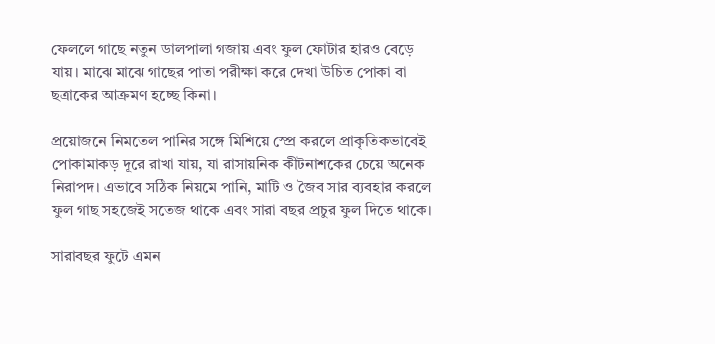ফেললে গাছে নতুন ডালপালা গজায় এবং ফুল ফোটার হারও বেড়ে যায়। মাঝে মাঝে গাছের পাতা পরীক্ষা করে দেখা উচিত পোকা বা ছত্রাকের আক্রমণ হচ্ছে কিনা।

প্রয়োজনে নিমতেল পানির সঙ্গে মিশিয়ে স্প্রে করলে প্রাকৃতিকভাবেই পোকামাকড় দূরে রাখা যায়, যা রাসায়নিক কীটনাশকের চেয়ে অনেক নিরাপদ। এভাবে সঠিক নিয়মে পানি, মাটি ও জৈব সার ব্যবহার করলে ফুল গাছ সহজেই সতেজ থাকে এবং সারা বছর প্রচুর ফুল দিতে থাকে।

সারাবছর ফুটে এমন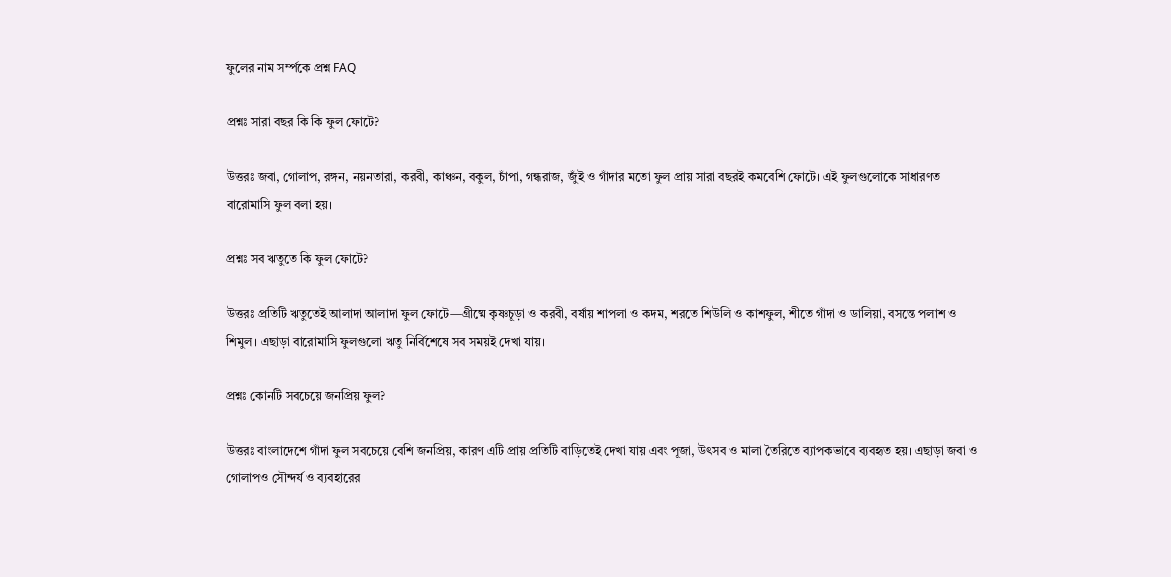ফুলের নাম সর্ম্পকে প্রশ্ন FAQ

প্রশ্নঃ সারা বছর কি কি ফুল ফোটে?

উত্তরঃ জবা, গোলাপ, রঙ্গন, নয়নতারা, করবী, কাঞ্চন, বকুল, চাঁপা, গন্ধরাজ, জুঁই ও গাঁদার মতো ফুল প্রায় সারা বছরই কমবেশি ফোটে। এই ফুলগুলোকে সাধারণত বারোমাসি ফুল বলা হয়।

প্রশ্নঃ সব ঋতুতে কি ফুল ফোটে?

উত্তরঃ প্রতিটি ঋতুতেই আলাদা আলাদা ফুল ফোটে—গ্রীষ্মে কৃষ্ণচূড়া ও করবী, বর্ষায় শাপলা ও কদম, শরতে শিউলি ও কাশফুল, শীতে গাঁদা ও ডালিয়া, বসন্তে পলাশ ও শিমুল। এছাড়া বারোমাসি ফুলগুলো ঋতু নির্বিশেষে সব সময়ই দেখা যায়।

প্রশ্নঃ কোনটি সবচেয়ে জনপ্রিয় ফুল?

উত্তরঃ বাংলাদেশে গাঁদা ফুল সবচেয়ে বেশি জনপ্রিয়, কারণ এটি প্রায় প্রতিটি বাড়িতেই দেখা যায় এবং পূজা, উৎসব ও মালা তৈরিতে ব্যাপকভাবে ব্যবহৃত হয়। এছাড়া জবা ও গোলাপও সৌন্দর্য ও ব্যবহারের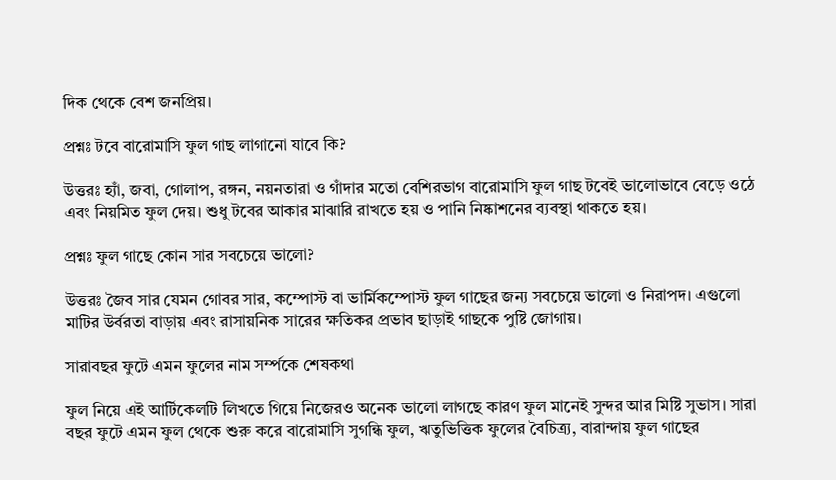দিক থেকে বেশ জনপ্রিয়।

প্রশ্নঃ টবে বারোমাসি ফুল গাছ লাগানো যাবে কি?

উত্তরঃ হ্যাঁ, জবা, গোলাপ, রঙ্গন, নয়নতারা ও গাঁদার মতো বেশিরভাগ বারোমাসি ফুল গাছ টবেই ভালোভাবে বেড়ে ওঠে এবং নিয়মিত ফুল দেয়। শুধু টবের আকার মাঝারি রাখতে হয় ও পানি নিষ্কাশনের ব্যবস্থা থাকতে হয়।

প্রশ্নঃ ফুল গাছে কোন সার সবচেয়ে ভালো?

উত্তরঃ জৈব সার যেমন গোবর সার, কম্পোস্ট বা ভার্মিকম্পোস্ট ফুল গাছের জন্য সবচেয়ে ভালো ও নিরাপদ। এগুলো মাটির উর্বরতা বাড়ায় এবং রাসায়নিক সারের ক্ষতিকর প্রভাব ছাড়াই গাছকে পুষ্টি জোগায়।

সারাবছর ফুটে এমন ফুলের নাম সর্ম্পকে শেষকথা

ফুল নিয়ে এই আর্টিকেলটি লিখতে গিয়ে নিজেরও অনেক ভালো লাগছে কারণ ফুল মানেই সুন্দর আর মিষ্টি সুভাস। সারা বছর ফুটে এমন ফুল থেকে শুরু করে বারোমাসি সুগন্ধি ফুল, ঋতুভিত্তিক ফুলের বৈচিত্র্য, বারান্দায় ফুল গাছের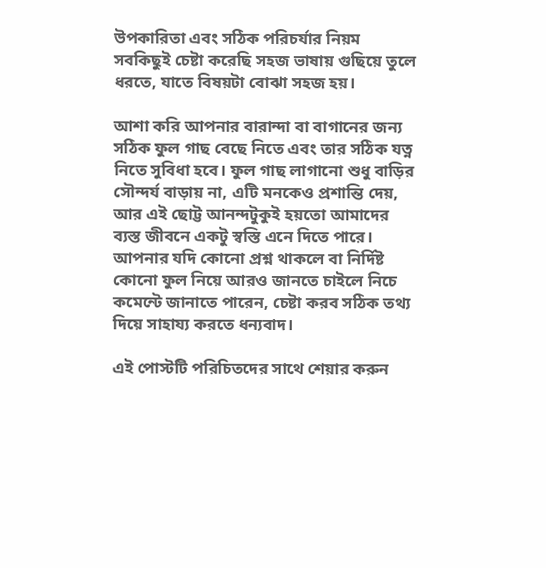উপকারিতা এবং সঠিক পরিচর্যার নিয়ম সবকিছুই চেষ্টা করেছি সহজ ভাষায় গুছিয়ে তুলে ধরতে, যাতে বিষয়টা বোঝা সহজ হয়।

আশা করি আপনার বারান্দা বা বাগানের জন্য সঠিক ফুল গাছ বেছে নিতে এবং তার সঠিক যত্ন নিতে সুবিধা হবে। ফুল গাছ লাগানো শুধু বাড়ির সৌন্দর্য বাড়ায় না, এটি মনকেও প্রশান্তি দেয়, আর এই ছোট্ট আনন্দটুকুই হয়তো আমাদের ব্যস্ত জীবনে একটু স্বস্তি এনে দিতে পারে। আপনার যদি কোনো প্রশ্ন থাকলে বা নির্দিষ্ট কোনো ফুল নিয়ে আরও জানতে চাইলে নিচে কমেন্টে জানাতে পারেন, চেষ্টা করব সঠিক তথ্য দিয়ে সাহায্য করতে ধন্যবাদ।

এই পোস্টটি পরিচিতদের সাথে শেয়ার করুন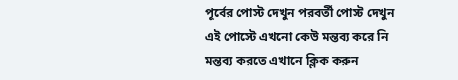পূর্বের পোস্ট দেখুন পরবর্তী পোস্ট দেখুন
এই পোস্টে এখনো কেউ মন্তব্য করে নি
মন্তব্য করতে এখানে ক্লিক করুন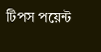টিপস পয়েন্ট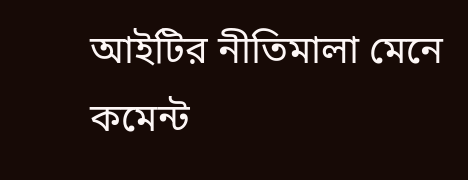আইটির নীতিমালা মেনে কমেন্ট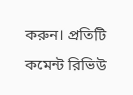করুন। প্রতিটি কমেন্ট রিভিউ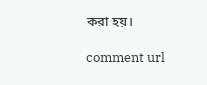করা হয়।

comment url